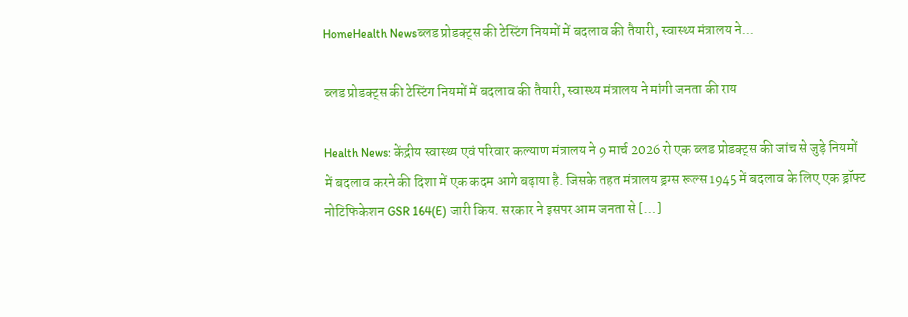HomeHealth Newsब्लड प्रोडक्ट्स की टेस्टिंग नियमों में बदलाव की तैयारी, स्वास्थ्य मंत्रालय ने...

ब्लड प्रोडक्ट्स की टेस्टिंग नियमों में बदलाव की तैयारी, स्वास्थ्य मंत्रालय ने मांगी जनता की राय

Health News: केंद्रीय स्वास्थ्य एवं परिवार कल्याण मंत्रालय ने 9 मार्च 2026 रो एक ब्लड प्रोडक्ट्स की जांच से जुड़े नियमों में बदलाव करने की दिशा में एक कदम आगे बढ़ाया है. जिसके तहत मंत्रालय ड्रग्स रूल्स 1945 में बदलाव के लिए एक ड्रॉफ्ट नोटिफिकेशन GSR 164(E) जारी किय. सरकार ने इसपर आम जनता से […]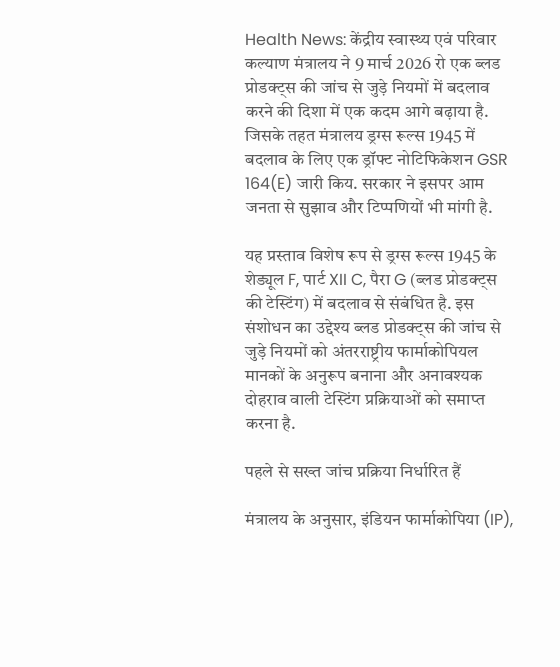Health News: केंद्रीय स्वास्थ्य एवं परिवार कल्याण मंत्रालय ने 9 मार्च 2026 रो एक ब्लड प्रोडक्ट्स की जांच से जुड़े नियमों में बदलाव करने की दिशा में एक कदम आगे बढ़ाया है. जिसके तहत मंत्रालय ड्रग्स रूल्स 1945 में बदलाव के लिए एक ड्रॉफ्ट नोटिफिकेशन GSR 164(E) जारी किय. सरकार ने इसपर आम जनता से सुझाव और टिप्पणियों भी मांगी है.

यह प्रस्ताव विशेष रूप से ड्रग्स रूल्स 1945 के शेड्यूल F, पार्ट XII C, पैरा G (ब्लड प्रोडक्ट्स की टेस्टिंग) में बदलाव से संबंधित है. इस संशोधन का उद्देश्य ब्लड प्रोडक्ट्स की जांच से जुड़े नियमों को अंतरराष्ट्रीय फार्माकोपियल मानकों के अनुरूप बनाना और अनावश्यक दोहराव वाली टेस्टिंग प्रक्रियाओं को समाप्त करना है.

पहले से सख्त जांच प्रक्रिया निर्धारित हैं

मंत्रालय के अनुसार, इंडियन फार्माकोपिया (IP),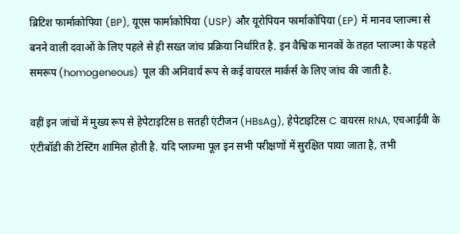ब्रिटिश फार्माकोपिया (BP), यूएस फार्माकोपिया (USP) और यूरोपियन फार्माकोपिया (EP) में मानव प्लाज्मा से बनने वाली दवाओं के लिए पहले से ही सख्त जांच प्रक्रिया निर्धारित है. इन वैश्विक मानकों के तहत प्लाज्मा के पहले समरूप (homogeneous) पूल की अनिवार्य रूप से कई वायरल मार्कर्स के लिए जांच की जाती है.

वहीं इन जांचों में मुख्य रूप से हेपेटाइटिस B सतही एंटीजन (HBsAg), हेपेटाइटिस C वायरस RNA, एचआईवी के एंटीबॉडी की टेस्टिंग शामिल होती है. यदि प्लाज्मा पूल इन सभी परीक्षणों में सुरक्षित पाया जाता है, तभी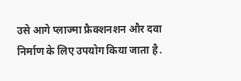उसे आगे प्लाज्मा फ्रैक्शनशन और दवा निर्माण के लिए उपयोग किया जाता है.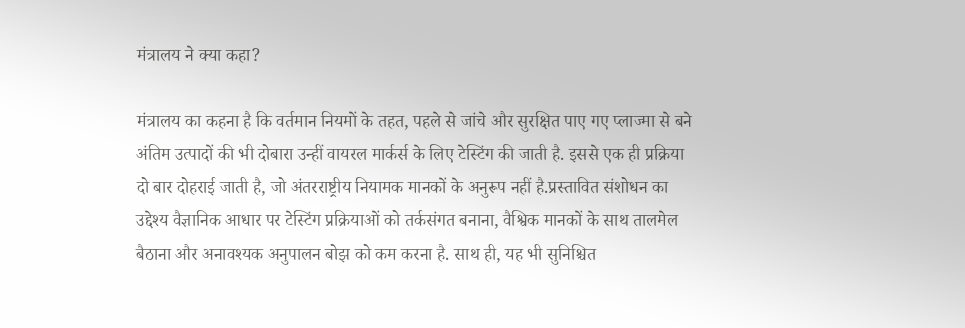मंत्रालय ने क्या कहा?

मंत्रालय का कहना है कि वर्तमान नियमों के तहत, पहले से जांचे और सुरक्षित पाए गए प्लाज्मा से बने अंतिम उत्पादों की भी दोबारा उन्हीं वायरल मार्कर्स के लिए टेस्टिंग की जाती है. इससे एक ही प्रक्रिया दो बार दोहराई जाती है, जो अंतरराष्ट्रीय नियामक मानकों के अनुरूप नहीं है.प्रस्तावित संशोधन का उद्देश्य वैज्ञानिक आधार पर टेस्टिंग प्रक्रियाओं को तर्कसंगत बनाना, वैश्विक मानकों के साथ तालमेल बैठाना और अनावश्यक अनुपालन बोझ को कम करना है. साथ ही, यह भी सुनिश्चित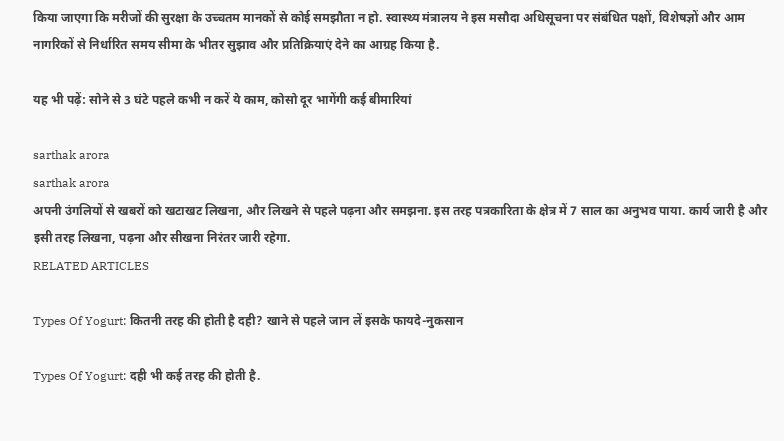किया जाएगा कि मरीजों की सुरक्षा के उच्चतम मानकों से कोई समझौता न हो. स्वास्थ्य मंत्रालय ने इस मसौदा अधिसूचना पर संबंधित पक्षों, विशेषज्ञों और आम नागरिकों से निर्धारित समय सीमा के भीतर सुझाव और प्रतिक्रियाएं देने का आग्रह किया है.

यह भी पढ़ें: सोने से 3 घंटे पहले कभी न करें ये काम, कोसो दूर भागेंगी कई बीमारियां

sarthak arora
sarthak arora
अपनी उंगलियों से खबरों को खटाखट लिखना, और लिखने से पहले पढ़ना और समझना. इस तरह पत्रकारिता के क्षेत्र में 7 साल का अनुभव पाया. कार्य जारी है और इसी तरह लिखना, पढ़ना और सीखना निरंतर जारी रहेगा.
RELATED ARTICLES

Types Of Yogurt: कितनी तरह की होती है दही? खाने से पहले जान लें इसके फायदे-नुकसान

Types Of Yogurt: दही भी कई तरह की होती है.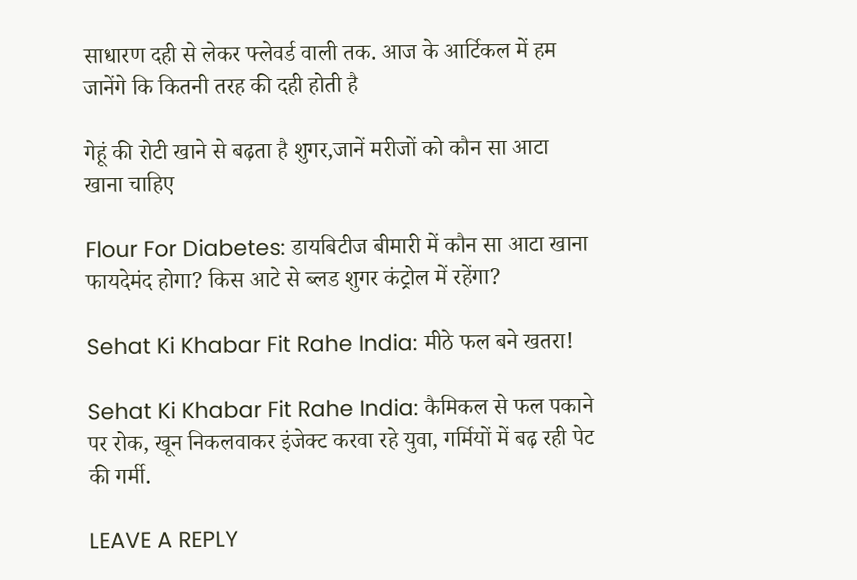साधारण दही से लेकर फ्लेवर्ड वाली तक. आज के आर्टिकल में हम जानेंगे कि कितनी तरह की दही होती है

गेहूं की रोटी खाने से बढ़ता है शुगर,जानें मरीजों को कौन सा आटा खाना चाहिए

Flour For Diabetes: डायबिटीज बीमारी में कौन सा आटा खाना फायदेमंद होगा? किस आटे से ब्लड शुगर कंट्रोल में रहेंगा?

Sehat Ki Khabar Fit Rahe India: मीठे फल बने खतरा!

Sehat Ki Khabar Fit Rahe India: कैमिकल से फल पकाने पर रोक, खून निकलवाकर इंजेक्ट करवा रहे युवा, गर्मियों में बढ़ रही पेट की गर्मी.

LEAVE A REPLY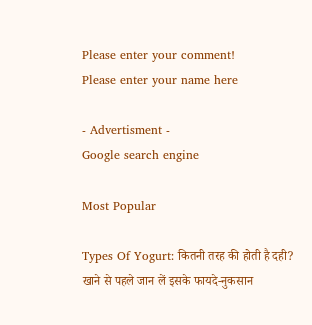Please enter your comment!
Please enter your name here

- Advertisment -
Google search engine

Most Popular

Types Of Yogurt: कितनी तरह की होती है दही? खाने से पहले जान लें इसके फायदे-नुकसान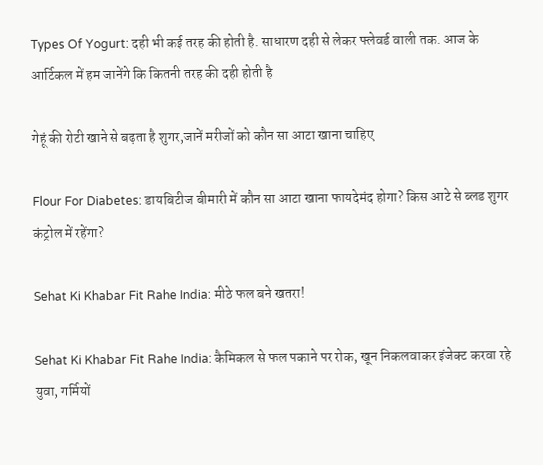Types Of Yogurt: दही भी कई तरह की होती है. साधारण दही से लेकर फ्लेवर्ड वाली तक. आज के आर्टिकल में हम जानेंगे कि कितनी तरह की दही होती है

गेहूं की रोटी खाने से बढ़ता है शुगर,जानें मरीजों को कौन सा आटा खाना चाहिए

Flour For Diabetes: डायबिटीज बीमारी में कौन सा आटा खाना फायदेमंद होगा? किस आटे से ब्लड शुगर कंट्रोल में रहेंगा?

Sehat Ki Khabar Fit Rahe India: मीठे फल बने खतरा!

Sehat Ki Khabar Fit Rahe India: कैमिकल से फल पकाने पर रोक, खून निकलवाकर इंजेक्ट करवा रहे युवा, गर्मियों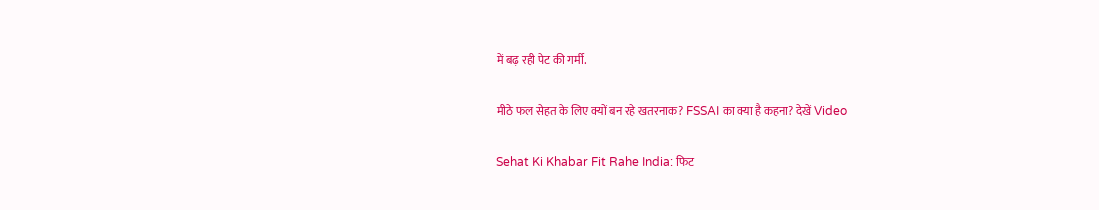में बढ़ रही पेट की गर्मी.

मीठे फल सेहत के लिए क्यों बन रहे खतरनाक? FSSAI का क्या है कहना? देखें Video

Sehat Ki Khabar Fit Rahe India: फिट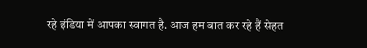रहे इंडिया में आपका स्वागत है. आज हम बात कर रहे हैं सेहत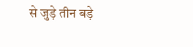से जुड़े तीन बड़े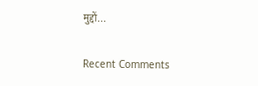मुद्दों...

Recent Comments